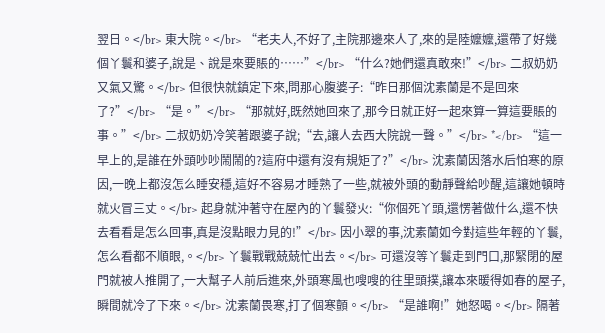翌日。</br> 東大院。</br> “老夫人,不好了,主院那邊來人了,來的是陸嬤嬤,還帶了好幾個丫鬟和婆子,說是、說是來要賬的……”</br> “什么?她們還真敢來!”</br> 二叔奶奶又氣又驚。</br> 但很快就鎮定下來,問那心腹婆子:“昨日那個沈素蘭是不是回來了?”</br> “是。”</br> “那就好,既然她回來了,那今日就正好一起來算一算這要賬的事。”</br> 二叔奶奶冷笑著跟婆子說;“去,讓人去西大院說一聲。”</br> *</br> “這一早上的,是誰在外頭吵吵鬧鬧的?這府中還有沒有規矩了?”</br> 沈素蘭因落水后怕寒的原因,一晚上都沒怎么睡安穩,這好不容易才睡熟了一些,就被外頭的動靜聲給吵醒,這讓她頓時就火冒三丈。</br> 起身就沖著守在屋內的丫鬟發火:“你個死丫頭,還愣著做什么,還不快去看看是怎么回事,真是沒點眼力見的!”</br> 因小翠的事,沈素蘭如今對這些年輕的丫鬟,怎么看都不順眼,。</br> 丫鬟戰戰兢兢忙出去。</br> 可還沒等丫鬟走到門口,那緊閉的屋門就被人推開了,一大幫子人前后進來,外頭寒風也嗖嗖的往里頭撲,讓本來暖得如春的屋子,瞬間就冷了下來。</br> 沈素蘭畏寒,打了個寒顫。</br> “是誰啊!”她怒喝。</br> 隔著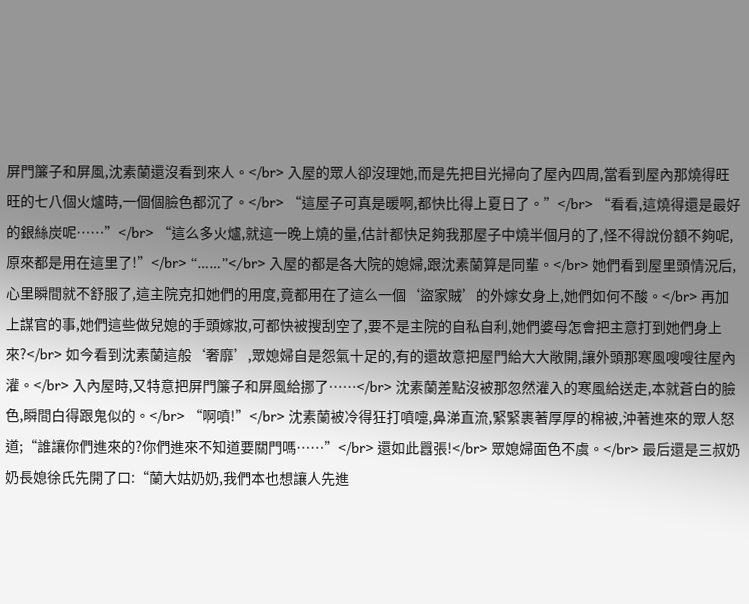屏門簾子和屏風,沈素蘭還沒看到來人。</br> 入屋的眾人卻沒理她,而是先把目光掃向了屋內四周,當看到屋內那燒得旺旺的七八個火爐時,一個個臉色都沉了。</br> “這屋子可真是暖啊,都快比得上夏日了。”</br> “看看,這燒得還是最好的銀絲炭呢……”</br> “這么多火爐,就這一晚上燒的量,估計都快足夠我那屋子中燒半個月的了,怪不得說份額不夠呢,原來都是用在這里了!”</br> “……”</br> 入屋的都是各大院的媳婦,跟沈素蘭算是同輩。</br> 她們看到屋里頭情況后,心里瞬間就不舒服了,這主院克扣她們的用度,竟都用在了這么一個‘盜家賊’的外嫁女身上,她們如何不酸。</br> 再加上謀官的事,她們這些做兒媳的手頭嫁妝,可都快被搜刮空了,要不是主院的自私自利,她們婆母怎會把主意打到她們身上來?</br> 如今看到沈素蘭這般‘奢靡’,眾媳婦自是怨氣十足的,有的還故意把屋門給大大敞開,讓外頭那寒風嗖嗖往屋內灌。</br> 入內屋時,又特意把屏門簾子和屏風給挪了……</br> 沈素蘭差點沒被那忽然灌入的寒風給送走,本就蒼白的臉色,瞬間白得跟鬼似的。</br> “啊噴!”</br> 沈素蘭被冷得狂打噴嚏,鼻涕直流,緊緊裹著厚厚的棉被,沖著進來的眾人怒道;“誰讓你們進來的?你們進來不知道要關門嗎……”</br> 還如此囂張!</br> 眾媳婦面色不虞。</br> 最后還是三叔奶奶長媳徐氏先開了口:“蘭大姑奶奶,我們本也想讓人先進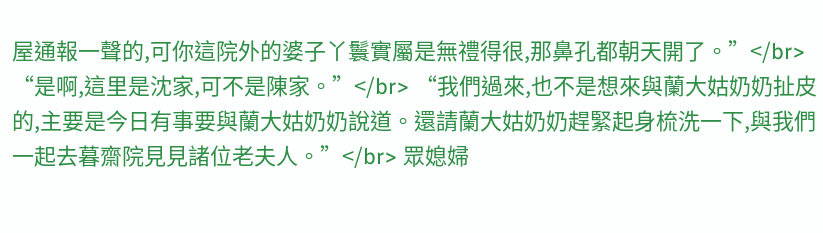屋通報一聲的,可你這院外的婆子丫鬟實屬是無禮得很,那鼻孔都朝天開了。”</br> “是啊,這里是沈家,可不是陳家。”</br> “我們過來,也不是想來與蘭大姑奶奶扯皮的,主要是今日有事要與蘭大姑奶奶說道。還請蘭大姑奶奶趕緊起身梳洗一下,與我們一起去暮齋院見見諸位老夫人。”</br> 眾媳婦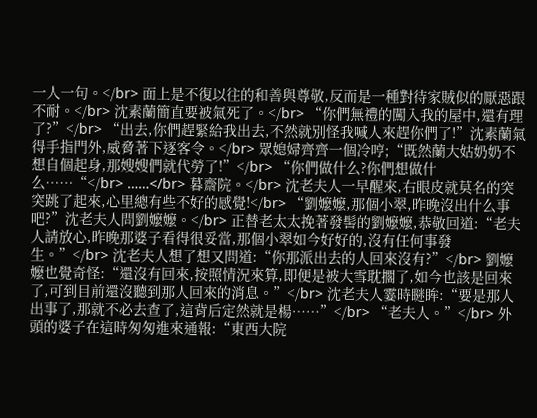一人一句。</br> 面上是不復以往的和善與尊敬,反而是一種對待家賊似的厭惡跟不耐。</br> 沈素蘭簡直要被氣死了。</br> “你們無禮的闖入我的屋中,還有理了?”</br> “出去,你們趕緊給我出去,不然就別怪我喊人來趕你們了!”沈素蘭氣得手指門外,威脅著下逐客令。</br> 眾媳婦齊齊一個冷哼;“既然蘭大姑奶奶不想自個起身,那嫂嫂們就代勞了!”</br> “你們做什么?你們想做什么……“</br> ……</br> 暮齋院。</br> 沈老夫人一早醒來,右眼皮就莫名的突突跳了起來,心里總有些不好的感覺!</br> “劉嬤嬤,那個小翠,昨晚沒出什么事吧?”沈老夫人問劉嬤嬤。</br> 正替老太太挽著發髻的劉嬤嬤,恭敬回道:“老夫人請放心,昨晚那婆子看得很妥當,那個小翠如今好好的,沒有任何事發生。”</br> 沈老夫人想了想又問道:“你那派出去的人回來沒有?”</br> 劉嬤嬤也覺奇怪:“還沒有回來,按照情況來算,即便是被大雪耽擱了,如今也該是回來了,可到目前還沒聽到那人回來的消息。”</br> 沈老夫人霎時瞇眸:“要是那人出事了,那就不必去查了,這背后定然就是楊……”</br> “老夫人。”</br> 外頭的婆子在這時匆匆進來通報:“東西大院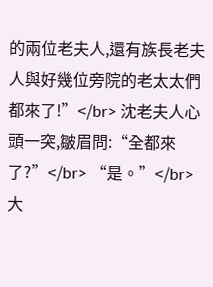的兩位老夫人,還有族長老夫人與好幾位旁院的老太太們都來了!”</br> 沈老夫人心頭一突,皺眉問:“全都來了?”</br> “是。”</br> 大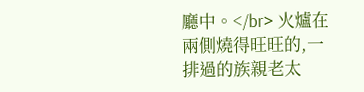廳中。</br> 火爐在兩側燒得旺旺的,一排過的族親老太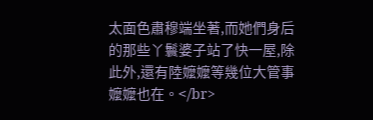太面色肅穆端坐著,而她們身后的那些丫鬟婆子站了快一屋,除此外,還有陸嬤嬤等幾位大管事嬤嬤也在。</br>